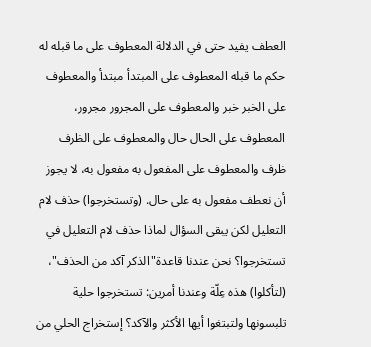العطف يفيد حتى في الدلالة المعطوف على ما قبله له حكم ما قبله المعطوف على المبتدأ مبتدأ والمعطوف على الخبر خبر والمعطوف على المجرور مجرور، المعطوف على الحال حال والمعطوف على الظرف ظرف والمعطوف على المفعول به مفعول به، لا يجوز أن نعطف مفعول به على حال. (وتستخرجوا) حذف لام التعليل لكن يبقى السؤال لماذا حذف لام التعليل في تستخرجوا؟ نحن عندنا قاعدة"الذكر آكد من الحذف"، (لتأكلوا) هذه عِلّة وعندنا أمرين: تستخرجوا حلية تلبسونها ولتبتغوا أيها الأكثر والآكد؟ إستخراج الحلي من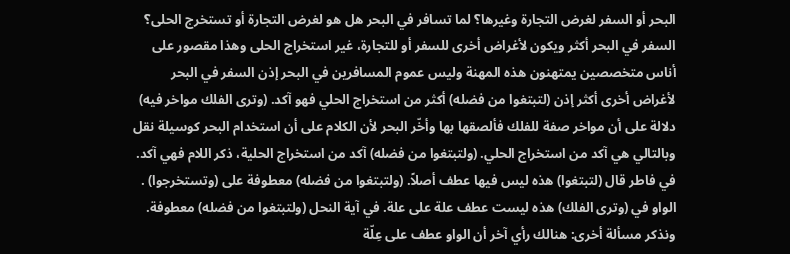البحر أو السفر لغرض التجارة وغيرها؟ لما تسافر في البحر هل هو لغرض التجارة أو تستخرج الحلى؟ السفر في البحر أكثر ويكون لأغراض أخرى للسفر أو للتجارة، غير استخراج الحلى وهذا مقصور على أناس متخصصين يمتهنون هذه المهنة وليس عموم المسافرين في البحر إذن السفر في البحر لأغراض أخرى أكثر إذن (لتبتغوا من فضله) أكثر من استخراج الحلي فهو آكد. (وترى الفلك مواخر فيه) دلالة على أن مواخر صفة للفلك فألصقها بها وأخّر البحر لأن الكلام على أن استخدام البحر كوسيلة نقل وبالتالي هي آكد من استخراج الحلي. (ولتبتغوا من فضله) آكد من استخراج الحلية، ذكر اللام فهي آكد. في فاطر قال (لتبتغوا) هذه ليس فيها عطف أصلاً. (ولتبتغوا من فضله) معطوفة على (وتستخرجوا) . الواو في (وترى الفلك) هذه ليست عطف علة على علة. في آية النحل (ولتبتغوا من فضله) معطوفة.
ونذكر مسألة أخرى: هنالك رأي آخر أن الواو عطف على عِلّة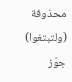محذوفة (ولتبتغوا) جوّز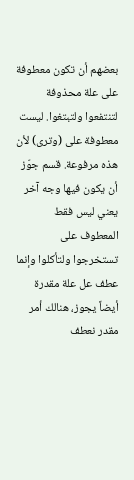بعضهم أن تكون معطوفة على علة محذوفة لتنتفعوا ولتبتغوا. ليست معطوفة على (وترى) لأن هذه مرفوعة. قسم جوّز أن يكون فيها وجه آخر يعني ليس فقط المعطوف على تستخرجوا ولتأكلوا وإنما عطف عل علة مقدرة أيضاً يجوز، هنالك أمر مقدر نعطف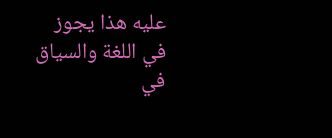عليه هذا يجوز في اللغة والسياق في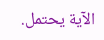الآية يحتمل.